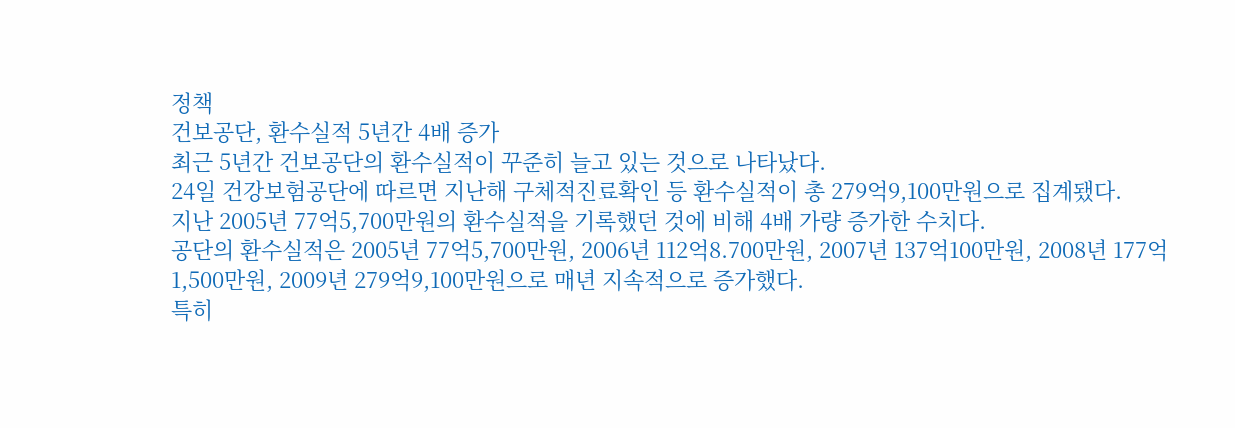정책
건보공단, 환수실적 5년간 4배 증가
최근 5년간 건보공단의 환수실적이 꾸준히 늘고 있는 것으로 나타났다.
24일 건강보험공단에 따르면 지난해 구체적진료확인 등 환수실적이 총 279억9,100만원으로 집계됐다.
지난 2005년 77억5,700만원의 환수실적을 기록했던 것에 비해 4배 가량 증가한 수치다.
공단의 환수실적은 2005년 77억5,700만원, 2006년 112억8.700만원, 2007년 137억100만원, 2008년 177억1,500만원, 2009년 279억9,100만원으로 매년 지속적으로 증가했다.
특히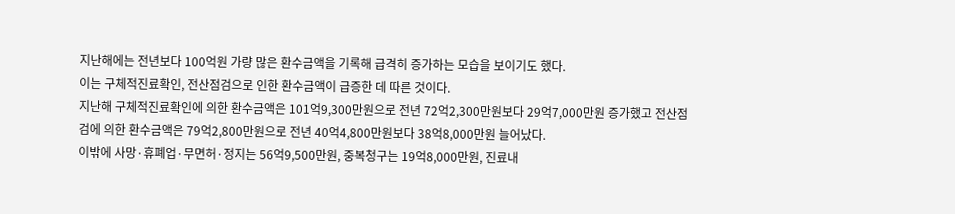지난해에는 전년보다 100억원 가량 많은 환수금액을 기록해 급격히 증가하는 모습을 보이기도 했다.
이는 구체적진료확인, 전산점검으로 인한 환수금액이 급증한 데 따른 것이다.
지난해 구체적진료확인에 의한 환수금액은 101억9,300만원으로 전년 72억2,300만원보다 29억7,000만원 증가했고 전산점검에 의한 환수금액은 79억2,800만원으로 전년 40억4,800만원보다 38억8,000만원 늘어났다.
이밖에 사망·휴폐업·무면허·정지는 56억9,500만원, 중복청구는 19억8,000만원, 진료내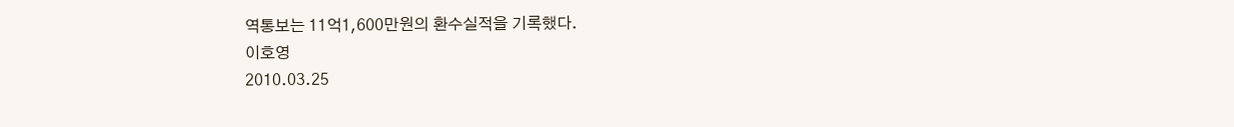역통보는 11억1,600만원의 환수실적을 기록했다.
이호영
2010.03.25